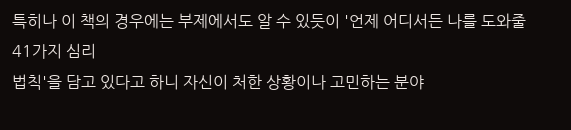특히나 이 책의 경우에는 부제에서도 알 수 있듯이 '언제 어디서든 나를 도와줄 41가지 심리
법칙'을 담고 있다고 하니 자신이 처한 상황이나 고민하는 분야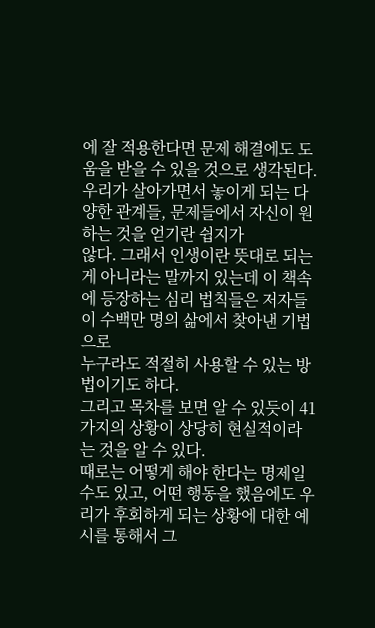에 잘 적용한다면 문제 해결에도 도움을 받을 수 있을 것으로 생각된다.
우리가 살아가면서 놓이게 되는 다양한 관계들, 문제들에서 자신이 원하는 것을 얻기란 쉽지가
않다. 그래서 인생이란 뜻대로 되는게 아니라는 말까지 있는데 이 책속에 등장하는 심리 법칙들은 저자들이 수백만 명의 삶에서 찾아낸 기법으로
누구라도 적절히 사용할 수 있는 방법이기도 하다.
그리고 목차를 보면 알 수 있듯이 41가지의 상황이 상당히 현실적이라는 것을 알 수 있다.
때로는 어떻게 해야 한다는 명제일 수도 있고, 어떤 행동을 했음에도 우리가 후회하게 되는 상황에 대한 예시를 통해서 그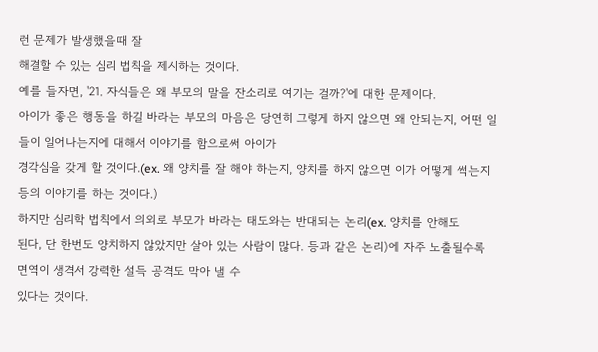런 문제가 발생했을때 잘
해결할 수 있는 심리 법칙을 제시하는 것이다.
예를 들자면, '21. 자식들은 왜 부모의 말을 잔소리로 여기는 걸까?'에 대한 문제이다.
아이가 좋은 행동을 하길 바라는 부모의 마음은 당연히 그렇게 하지 않으면 왜 안되는지, 어떤 일들이 일어나는지에 대해서 이야기를 함으로써 아이가
경각심을 갖게 할 것이다.(ex. 왜 양치를 잘 해야 하는지, 양치를 하지 않으면 이가 어떻게 썩는지 등의 이야기를 하는 것이다.)
하지만 심리학 법칙에서 의외로 부모가 바라는 태도와는 반대되는 논리(ex. 양치를 안해도
된다, 단 한번도 양치하지 않았지만 살아 있는 사람이 많다. 등과 같은 논리)에 자주 노출될수록 면역이 생격서 강력한 설득 공격도 막아 낼 수
있다는 것이다.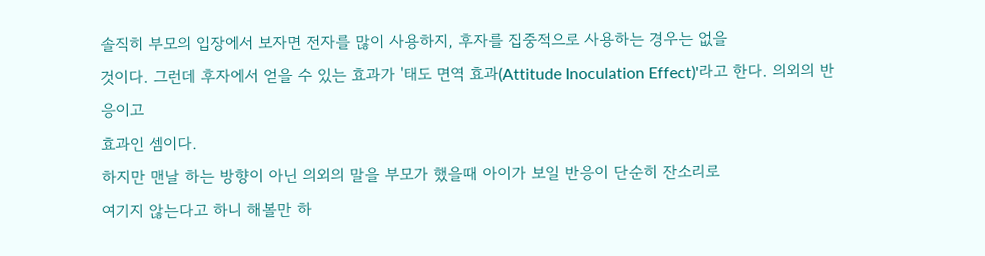솔직히 부모의 입장에서 보자면 전자를 많이 사용하지, 후자를 집중적으로 사용하는 경우는 없을
것이다. 그런데 후자에서 얻을 수 있는 효과가 '태도 면역 효과(Attitude Inoculation Effect)'라고 한다. 의외의 반응이고
효과인 셈이다.
하지만 맨날 하는 방향이 아닌 의외의 말을 부모가 했을때 아이가 보일 반응이 단순히 잔소리로
여기지 않는다고 하니 해볼만 하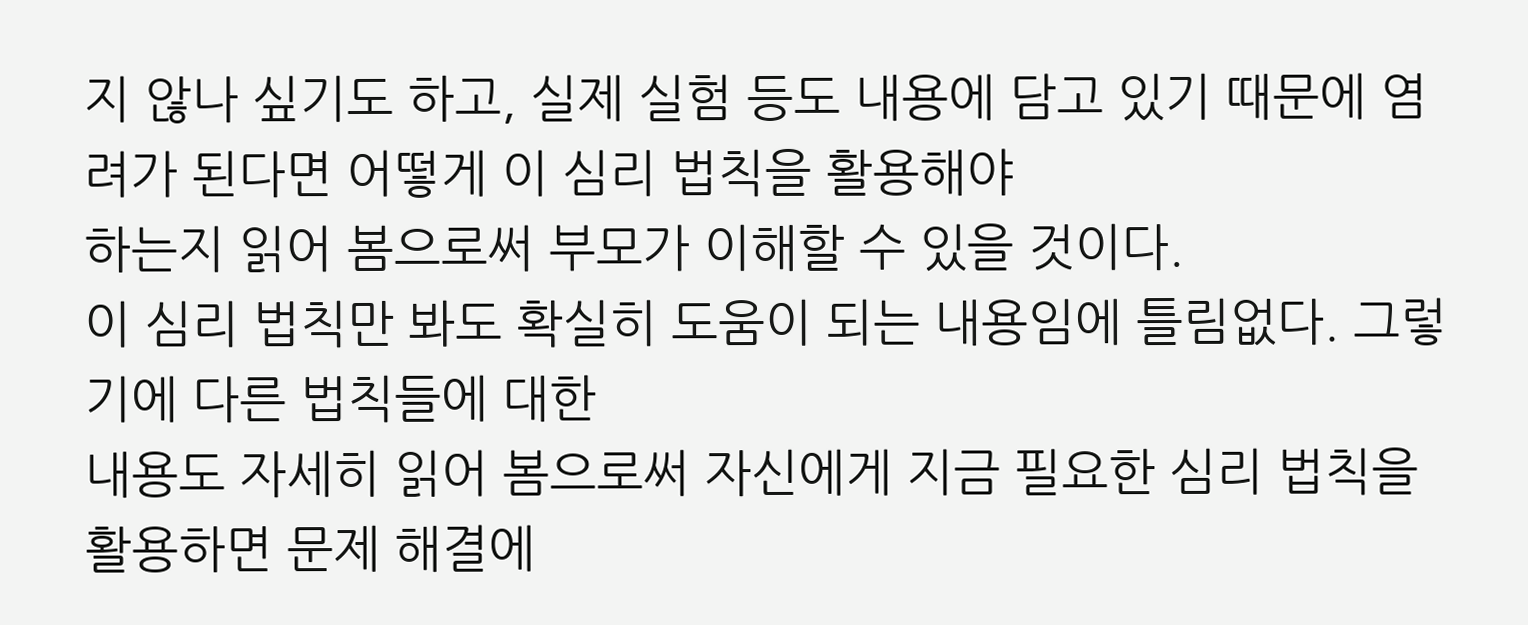지 않나 싶기도 하고, 실제 실험 등도 내용에 담고 있기 때문에 염려가 된다면 어떻게 이 심리 법칙을 활용해야
하는지 읽어 봄으로써 부모가 이해할 수 있을 것이다.
이 심리 법칙만 봐도 확실히 도움이 되는 내용임에 틀림없다. 그렇기에 다른 법칙들에 대한
내용도 자세히 읽어 봄으로써 자신에게 지금 필요한 심리 법칙을 활용하면 문제 해결에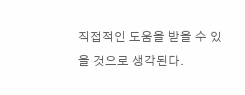직접적인 도움을 받을 수 있을 것으로 생각된다.